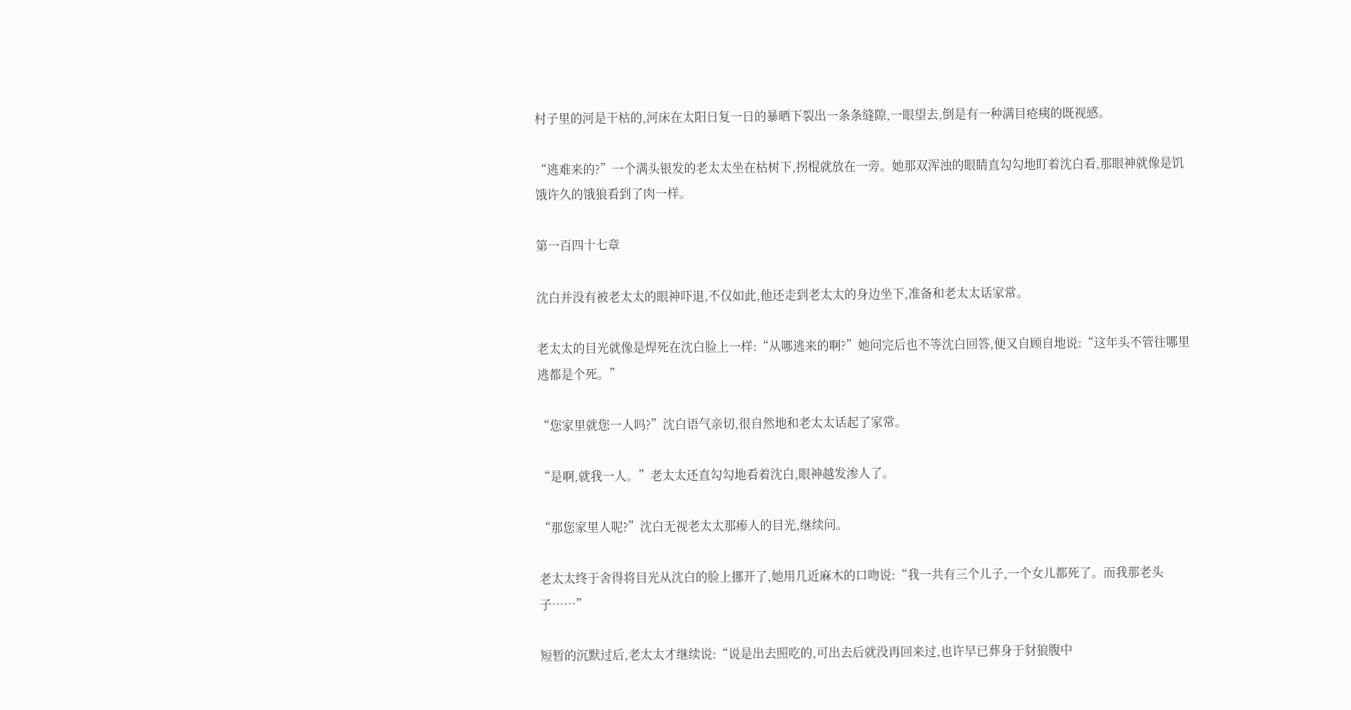村子里的河是干枯的,河床在太阳日复一日的暴晒下裂出一条条缝隙,一眼望去,倒是有一种满目疮痍的既视感。

“逃难来的?”一个满头银发的老太太坐在枯树下,拐棍就放在一旁。她那双浑浊的眼睛直勾勾地盯着沈白看,那眼神就像是饥饿许久的饿狼看到了肉一样。

第一百四十七章

沈白并没有被老太太的眼神吓退,不仅如此,他还走到老太太的身边坐下,准备和老太太话家常。

老太太的目光就像是焊死在沈白脸上一样:“从哪逃来的啊?”她问完后也不等沈白回答,便又自顾自地说:“这年头不管往哪里逃都是个死。”

“您家里就您一人吗?”沈白语气亲切,很自然地和老太太话起了家常。

“是啊,就我一人。”老太太还直勾勾地看着沈白,眼神越发渗人了。

“那您家里人呢?”沈白无视老太太那瘆人的目光,继续问。

老太太终于舍得将目光从沈白的脸上挪开了,她用几近麻木的口吻说:“我一共有三个儿子,一个女儿都死了。而我那老头子……”

短暂的沉默过后,老太太才继续说:“说是出去照吃的,可出去后就没再回来过,也许早已葬身于豺狼腹中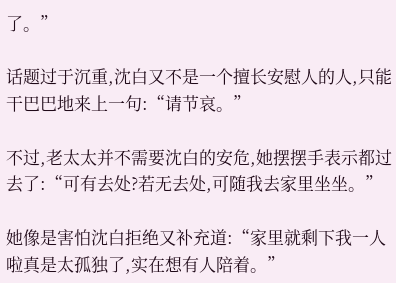了。”

话题过于沉重,沈白又不是一个擅长安慰人的人,只能干巴巴地来上一句:“请节哀。”

不过,老太太并不需要沈白的安危,她摆摆手表示都过去了:“可有去处?若无去处,可随我去家里坐坐。”

她像是害怕沈白拒绝又补充道:“家里就剩下我一人啦真是太孤独了,实在想有人陪着。”